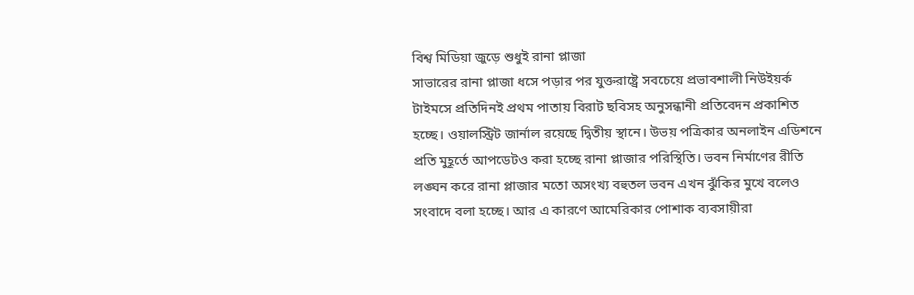বিশ্ব মিডিয়া জুড়ে শুধুই রানা প্লাজা
সাভারের রানা প্লাজা ধসে পড়ার পর যুক্তরাষ্ট্রে সবচেয়ে প্রভাবশালী নিউইয়র্ক টাইমসে প্রতিদিনই প্রথম পাতায় বিরাট ছবিসহ অনুসন্ধানী প্রতিবেদন প্রকাশিত হচ্ছে। ওয়ালস্ট্রিট জার্নাল রয়েছে দ্বিতীয় স্থানে। উভয় পত্রিকার অনলাইন এডিশনে প্রতি মুহূর্তে আপডেটও করা হচ্ছে রানা প্লাজার পরিস্থিতি। ভবন নির্মাণের রীতি লঙ্ঘন করে রানা প্লাজার মতো অসংখ্য বহুতল ভবন এখন ঝুঁকির মুখে বলেও সংবাদে বলা হচ্ছে। আর এ কারণে আমেরিকার পোশাক ব্যবসায়ীরা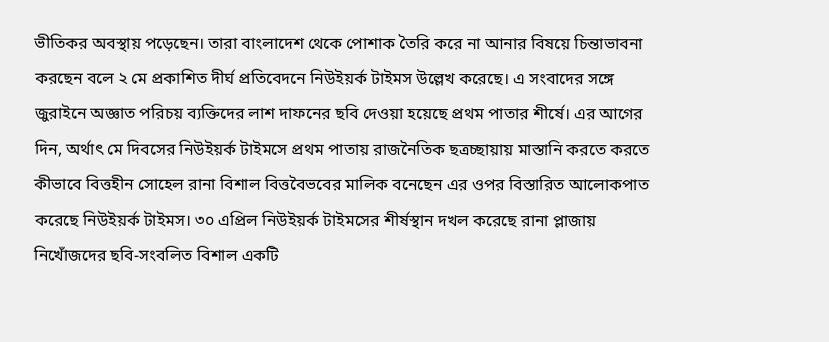ভীতিকর অবস্থায় পড়েছেন। তারা বাংলাদেশ থেকে পোশাক তৈরি করে না আনার বিষয়ে চিন্তাভাবনা করছেন বলে ২ মে প্রকাশিত দীর্ঘ প্রতিবেদনে নিউইয়র্ক টাইমস উল্লেখ করেছে। এ সংবাদের সঙ্গে জুরাইনে অজ্ঞাত পরিচয় ব্যক্তিদের লাশ দাফনের ছবি দেওয়া হয়েছে প্রথম পাতার শীর্ষে। এর আগের দিন, অর্থাৎ মে দিবসের নিউইয়র্ক টাইমসে প্রথম পাতায় রাজনৈতিক ছত্রচ্ছায়ায় মাস্তানি করতে করতে কীভাবে বিত্তহীন সোহেল রানা বিশাল বিত্তবৈভবের মালিক বনেছেন এর ওপর বিস্তারিত আলোকপাত করেছে নিউইয়র্ক টাইমস। ৩০ এপ্রিল নিউইয়র্ক টাইমসের শীর্ষস্থান দখল করেছে রানা প্লাজায় নিখোঁজদের ছবি-সংবলিত বিশাল একটি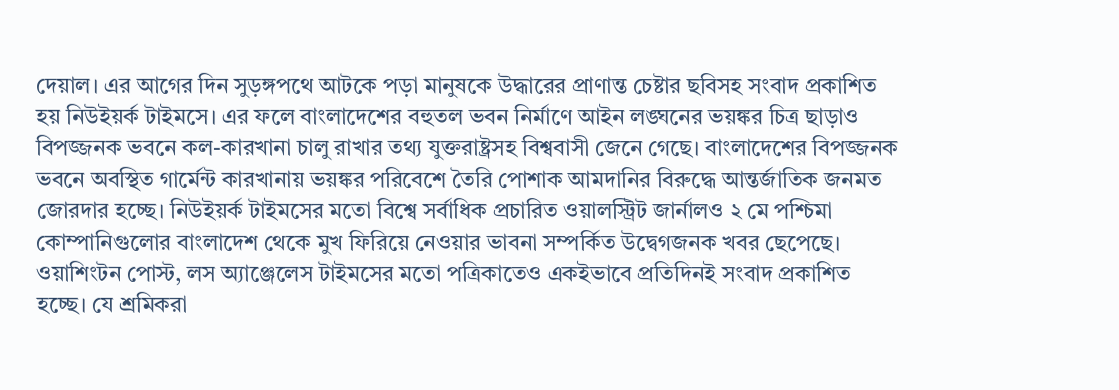দেয়াল। এর আগের দিন সুড়ঙ্গপথে আটকে পড়া মানুষকে উদ্ধারের প্রাণান্ত চেষ্টার ছবিসহ সংবাদ প্রকাশিত হয় নিউইয়র্ক টাইমসে। এর ফলে বাংলাদেশের বহুতল ভবন নির্মাণে আইন লঙ্ঘনের ভয়ঙ্কর চিত্র ছাড়াও বিপজ্জনক ভবনে কল-কারখানা চালু রাখার তথ্য যুক্তরাষ্ট্রসহ বিশ্ববাসী জেনে গেছে। বাংলাদেশের বিপজ্জনক ভবনে অবস্থিত গার্মেন্ট কারখানায় ভয়ঙ্কর পরিবেশে তৈরি পোশাক আমদানির বিরুদ্ধে আন্তর্জাতিক জনমত জোরদার হচ্ছে। নিউইয়র্ক টাইমসের মতো বিশ্বে সর্বাধিক প্রচারিত ওয়ালস্ট্রিট জার্নালও ২ মে পশ্চিমা কোম্পানিগুলোর বাংলাদেশ থেকে মুখ ফিরিয়ে নেওয়ার ভাবনা সম্পর্কিত উদ্বেগজনক খবর ছেপেছে। ওয়াশিংটন পোস্ট, লস অ্যাঞ্জেলেস টাইমসের মতো পত্রিকাতেও একইভাবে প্রতিদিনই সংবাদ প্রকাশিত হচ্ছে। যে শ্রমিকরা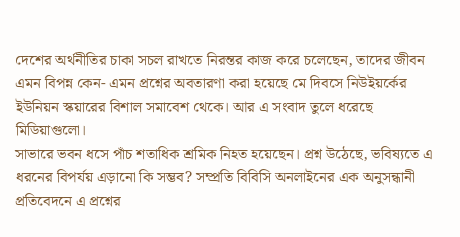দেশের অর্থনীতির চাকা সচল রাখতে নিরন্তর কাজ করে চলেছেন, তাদের জীবন এমন বিপন্ন কেন- এমন প্রশ্নের অবতারণা করা হয়েছে মে দিবসে নিউইয়র্কের ইউনিয়ন স্কয়ারের বিশাল সমাবেশ থেকে। আর এ সংবাদ তুলে ধরেছে মিডিয়াগুলো।
সাভারে ভবন ধসে পাঁচ শতাধিক শ্রমিক নিহত হয়েছেন। প্রশ্ন উঠেছে, ভবিষ্যতে এ ধরনের বিপর্যয় এড়ানো কি সম্ভব? সম্প্রতি বিবিসি অনলাইনের এক অনুসন্ধানী প্রতিবেদনে এ প্রশ্নের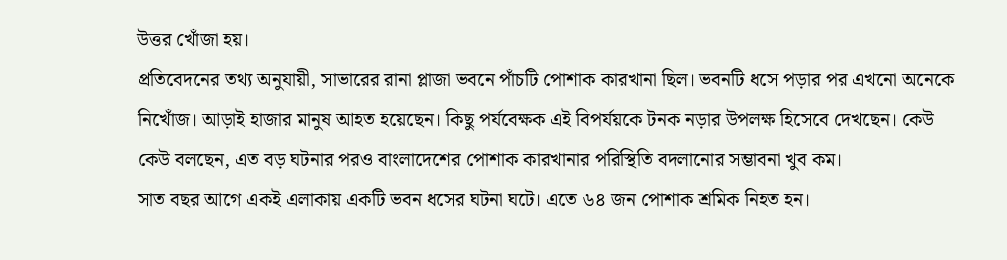উত্তর খোঁজা হয়।
প্রতিবেদনের তথ্য অনুযায়ী, সাভারের রানা প্লাজা ভবনে পাঁচটি পোশাক কারখানা ছিল। ভবনটি ধসে পড়ার পর এখনো অনেকে নিখোঁজ। আড়াই হাজার মানুষ আহত হয়েছেন। কিছু পর্যবেক্ষক এই বিপর্যয়কে টনক নড়ার উপলক্ষ হিসেবে দেখছেন। কেউ কেউ বলছেন, এত বড় ঘটনার পরও বাংলাদেশের পোশাক কারখানার পরিস্থিতি বদলানোর সম্ভাবনা খুব কম।
সাত বছর আগে একই এলাকায় একটি ভবন ধসের ঘটনা ঘটে। এতে ৬৪ জন পোশাক শ্রমিক নিহত হন।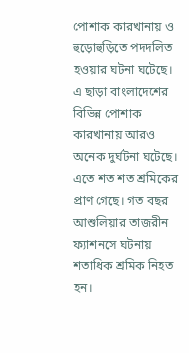পোশাক কারখানায় ও হুড়োহুড়িতে পদদলিত হওয়ার ঘটনা ঘটেছে। এ ছাড়া বাংলাদেশের বিভিন্ন পোশাক কারখানায় আরও অনেক দুর্ঘটনা ঘটেছে। এতে শত শত শ্রমিকের প্রাণ গেছে। গত বছর আশুলিয়ার তাজরীন ফ্যাশনসে ঘটনায় শতাধিক শ্রমিক নিহত হন।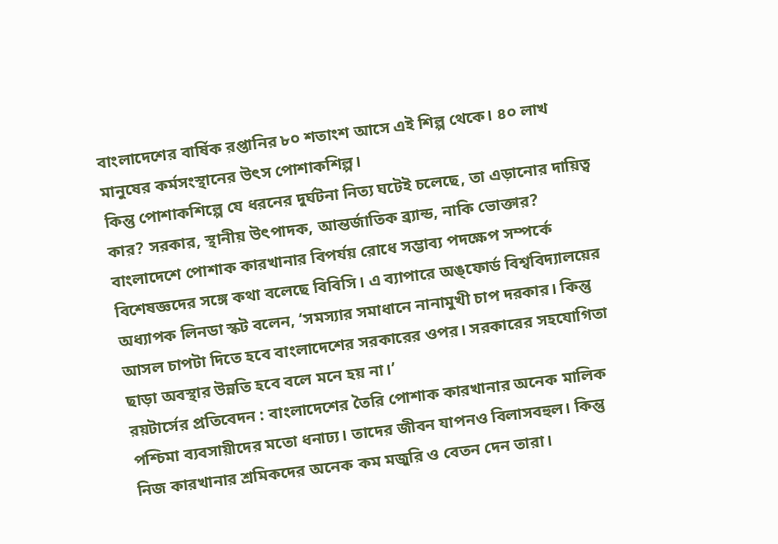বাংলাদেশের বার্ষিক রপ্তানির ৮০ শতাংশ আসে এই শিল্প থেকে। ৪০ লাখ মানুষের কর্মসংস্থানের উৎস পোশাকশিল্প।
কিন্তু পোশাকশিল্পে যে ধরনের দুর্ঘটনা নিত্য ঘটেই চলেছে, তা এড়ানোর দায়িত্ব কার? সরকার, স্থানীয় উৎপাদক, আন্তর্জাতিক ব্র্যান্ড, নাকি ভোক্তার?
বাংলাদেশে পোশাক কারখানার বিপর্যয় রোধে সম্ভাব্য পদক্ষেপ সম্পর্কে বিশেষজ্ঞদের সঙ্গে কথা বলেছে বিবিসি। এ ব্যাপারে অঙ্ফোর্ড বিশ্ববিদ্যালয়ের অধ্যাপক লিনডা স্কট বলেন, ‘সমস্যার সমাধানে নানামুখী চাপ দরকার। কিন্তু আসল চাপটা দিতে হবে বাংলাদেশের সরকারের ওপর। সরকারের সহযোগিতা ছাড়া অবস্থার উন্নতি হবে বলে মনে হয় না।’
রয়টার্সের প্রতিবেদন : বাংলাদেশের তৈরি পোশাক কারখানার অনেক মালিক পশ্চিমা ব্যবসায়ীদের মতো ধনাঢ্য। তাদের জীবন যাপনও বিলাসবহুল। কিন্তু নিজ কারখানার শ্রমিকদের অনেক কম মজুরি ও বেতন দেন তারা।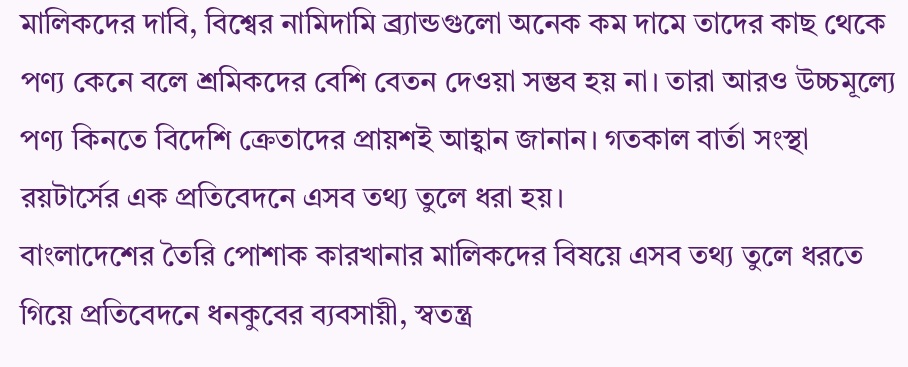মালিকদের দাবি, বিশ্বের নামিদামি ব্র্যান্ডগুলো অনেক কম দামে তাদের কাছ থেকে পণ্য কেনে বলে শ্রমিকদের বেশি বেতন দেওয়া সম্ভব হয় না। তারা আরও উচ্চমূল্যে পণ্য কিনতে বিদেশি ক্রেতাদের প্রায়শই আহ্বান জানান। গতকাল বার্তা সংস্থা রয়টার্সের এক প্রতিবেদনে এসব তথ্য তুলে ধরা হয়।
বাংলাদেশের তৈরি পোশাক কারখানার মালিকদের বিষয়ে এসব তথ্য তুলে ধরতে গিয়ে প্রতিবেদনে ধনকুবের ব্যবসায়ী, স্বতন্ত্র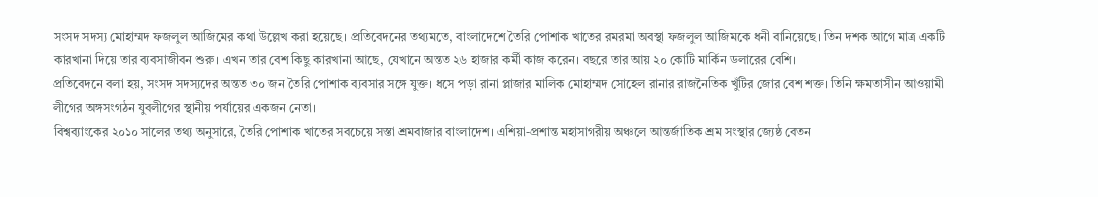সংসদ সদস্য মোহাম্মদ ফজলুল আজিমের কথা উল্লেখ করা হয়েছে। প্রতিবেদনের তথ্যমতে, বাংলাদেশে তৈরি পোশাক খাতের রমরমা অবস্থা ফজলুল আজিমকে ধনী বানিয়েছে। তিন দশক আগে মাত্র একটি কারখানা দিয়ে তার ব্যবসাজীবন শুরু। এখন তার বেশ কিছু কারখানা আছে, যেখানে অন্তত ২৬ হাজার কর্মী কাজ করেন। বছরে তার আয় ২০ কোটি মার্কিন ডলারের বেশি।
প্রতিবেদনে বলা হয়, সংসদ সদস্যদের অন্তত ৩০ জন তৈরি পোশাক ব্যবসার সঙ্গে যুক্ত। ধসে পড়া রানা প্লাজার মালিক মোহাম্মদ সোহেল রানার রাজনৈতিক খুঁটির জোর বেশ শক্ত। তিনি ক্ষমতাসীন আওয়ামী লীগের অঙ্গসংগঠন যুবলীগের স্থানীয় পর্যায়ের একজন নেতা।
বিশ্বব্যাংকের ২০১০ সালের তথ্য অনুসারে, তৈরি পোশাক খাতের সবচেয়ে সস্তা শ্রমবাজার বাংলাদেশ। এশিয়া-প্রশান্ত মহাসাগরীয় অঞ্চলে আন্তর্জাতিক শ্রম সংস্থার জ্যেষ্ঠ বেতন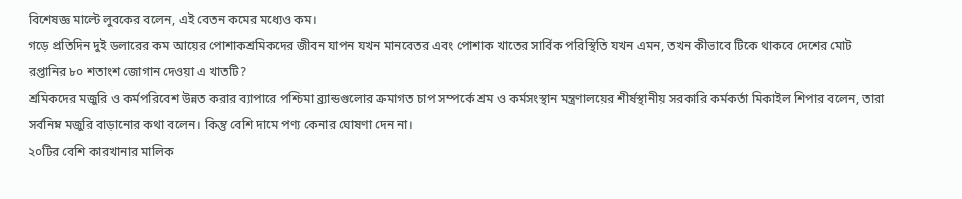বিশেষজ্ঞ মাল্টে লুবকের বলেন, এই বেতন কমের মধ্যেও কম।
গড়ে প্রতিদিন দুই ডলারের কম আয়ের পোশাকশ্রমিকদের জীবন যাপন যখন মানবেতর এবং পোশাক খাতের সার্বিক পরিস্থিতি যখন এমন, তখন কীভাবে টিকে থাকবে দেশের মোট রপ্তানির ৮০ শতাংশ জোগান দেওয়া এ খাতটি?
শ্রমিকদের মজুরি ও কর্মপরিবেশ উন্নত করার ব্যাপারে পশ্চিমা ব্র্যান্ডগুলোর ক্রমাগত চাপ সম্পর্কে শ্রম ও কর্মসংস্থান মন্ত্রণালয়ের শীর্ষস্থানীয় সরকারি কর্মকর্তা মিকাইল শিপার বলেন, তারা সর্বনিম্ন মজুরি বাড়ানোর কথা বলেন। কিন্তু বেশি দামে পণ্য কেনার ঘোষণা দেন না।
২০টির বেশি কারখানার মালিক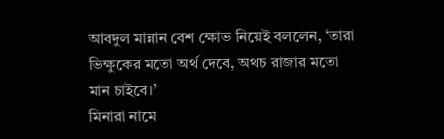আবদুল মান্নান বেশ ক্ষোভ নিয়েই বললেন, ‘তারা ভিক্ষুকের মতো অর্থ দেবে, অথচ রাজার মতো মান চাইবে।’
মিনারা নামে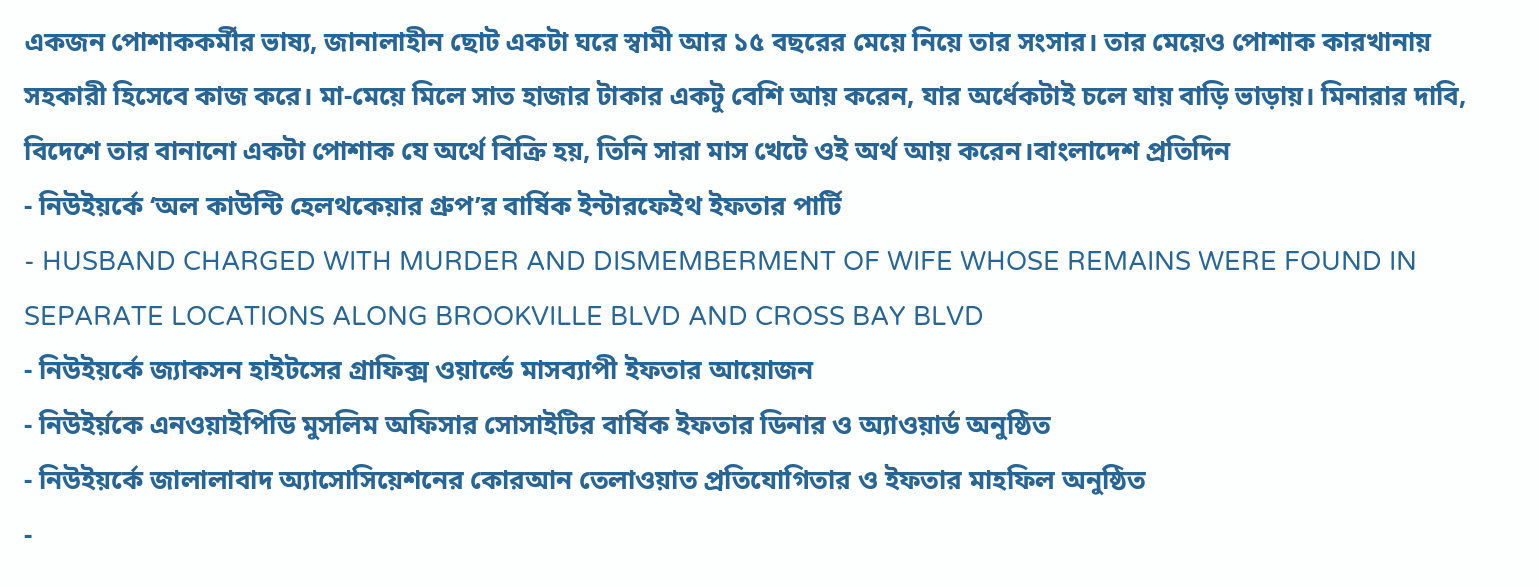একজন পোশাককর্মীর ভাষ্য, জানালাহীন ছোট একটা ঘরে স্বামী আর ১৫ বছরের মেয়ে নিয়ে তার সংসার। তার মেয়েও পোশাক কারখানায় সহকারী হিসেবে কাজ করে। মা-মেয়ে মিলে সাত হাজার টাকার একটু বেশি আয় করেন, যার অর্ধেকটাই চলে যায় বাড়ি ভাড়ায়। মিনারার দাবি, বিদেশে তার বানানো একটা পোশাক যে অর্থে বিক্রি হয়, তিনি সারা মাস খেটে ওই অর্থ আয় করেন।বাংলাদেশ প্রতিদিন
- নিউইয়র্কে ‘অল কাউন্টি হেলথকেয়ার গ্রুপ’র বার্ষিক ইন্টারফেইথ ইফতার পার্টি
- HUSBAND CHARGED WITH MURDER AND DISMEMBERMENT OF WIFE WHOSE REMAINS WERE FOUND IN SEPARATE LOCATIONS ALONG BROOKVILLE BLVD AND CROSS BAY BLVD
- নিউইয়র্কে জ্যাকসন হাইটসের গ্রাফিক্স ওয়ার্ল্ডে মাসব্যাপী ইফতার আয়োজন
- নিউইর্য়কে এনওয়াইপিডি মুসলিম অফিসার সোসাইটির বার্ষিক ইফতার ডিনার ও অ্যাওয়ার্ড অনুষ্ঠিত
- নিউইয়র্কে জালালাবাদ অ্যাসোসিয়েশনের কোরআন তেলাওয়াত প্রতিযোগিতার ও ইফতার মাহফিল অনুষ্ঠিত
-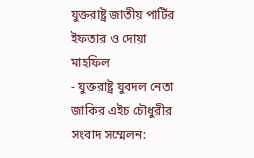যুক্তরাষ্ট্র জাতীয় পার্টির ইফতার ও দোয়া মাহফিল
- যুক্তরাষ্ট্র যুবদল নেতা জাকির এইচ চৌধুরীর সংবাদ সম্মেলন: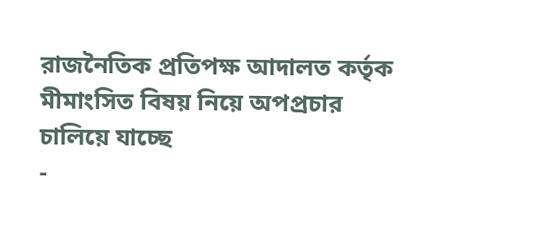রাজনৈতিক প্রতিপক্ষ আদালত কর্তৃক মীমাংসিত বিষয় নিয়ে অপপ্রচার চালিয়ে যাচ্ছে
-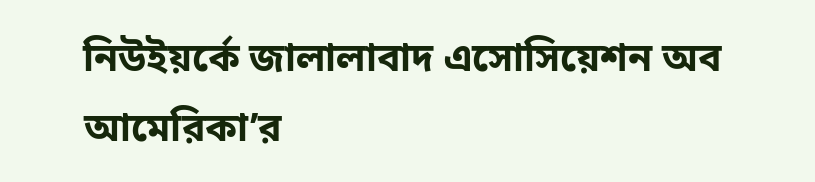নিউইয়র্কে জালালাবাদ এসোসিয়েশন অব আমেরিকা’র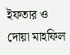ইফতার ও দোয়া মাহফিল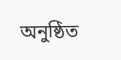অনুষ্ঠিত